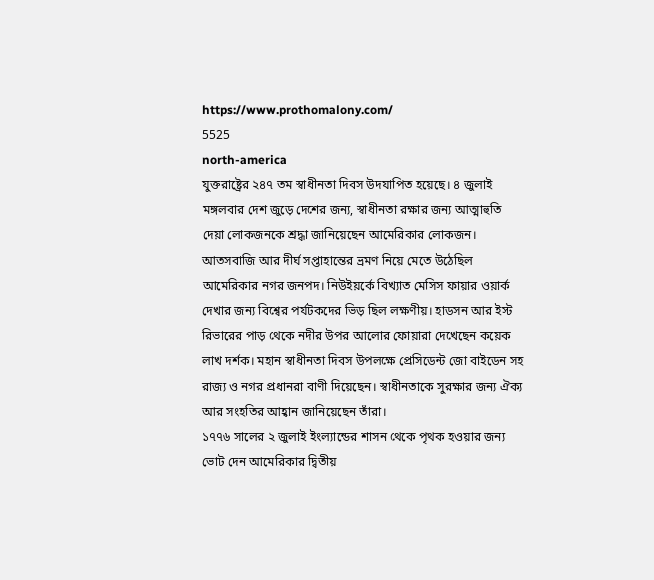https://www.prothomalony.com/
5525
north-america
যুক্তরাষ্ট্রের ২৪৭ তম স্বাধীনতা দিবস উদযাপিত হয়েছে। ৪ জুলাই মঙ্গলবার দেশ জুড়ে দেশের জন্য, স্বাধীনতা রক্ষার জন্য আত্মাহুতি দেয়া লোকজনকে শ্রদ্ধা জানিয়েছেন আমেরিকার লোকজন। আতসবাজি আর দীর্ঘ সপ্তাহান্তের ভ্রমণ নিয়ে মেতে উঠেছিল আমেরিকার নগর জনপদ। নিউইয়র্কে বিখ্যাত মেসিস ফায়ার ওয়ার্ক দেখার জন্য বিশ্বের পর্যটকদের ভিড় ছিল লক্ষণীয়। হাডসন আর ইস্ট রিভারের পাড় থেকে নদীর উপর আলোর ফোয়ারা দেখেছেন কয়েক লাখ দর্শক। মহান স্বাধীনতা দিবস উপলক্ষে প্রেসিডেন্ট জো বাইডেন সহ রাজ্য ও নগর প্রধানরা বাণী দিয়েছেন। স্বাধীনতাকে সুরক্ষার জন্য ঐক্য আর সংহতির আহ্বান জানিয়েছেন তাঁরা।
১৭৭৬ সালের ২ জুলাই ইংল্যান্ডের শাসন থেকে পৃথক হওয়ার জন্য ভোট দেন আমেরিকার দ্বিতীয়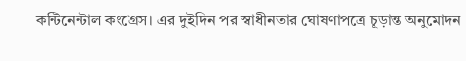কন্টিনেন্টাল কংগ্রেস। এর দুইদিন পর স্বাধীনতার ঘোষণাপত্রে চূড়ান্ত অনুমোদন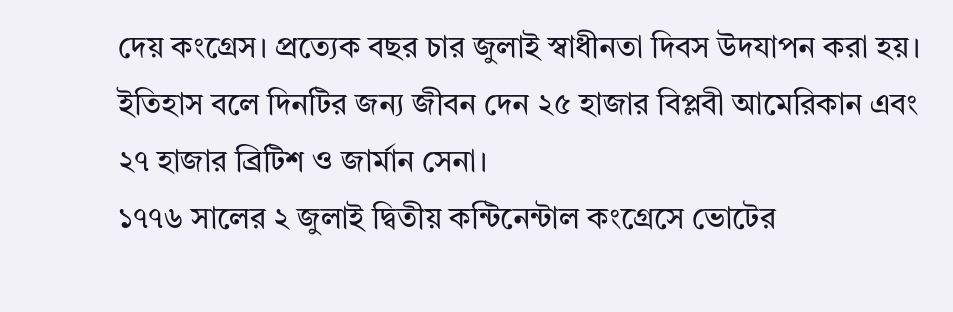দেয় কংগ্রেস। প্রত্যেক বছর চার জুলাই স্বাধীনতা দিবস উদযাপন করা হয়। ইতিহাস বলে দিনটির জন্য জীবন দেন ২৫ হাজার বিপ্লবী আমেরিকান এবং ২৭ হাজার ব্রিটিশ ও জার্মান সেনা।
১৭৭৬ সালের ২ জুলাই দ্বিতীয় কন্টিনেন্টাল কংগ্রেসে ভোটের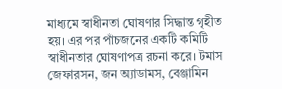মাধ্যমে স্বাধীনতা ঘোষণার সিদ্ধান্ত গৃহীত হয়। এর পর পাঁচজনের একটি কমিটি স্বাধীনতার ঘোষণাপত্র রচনা করে। টমাস জেফারসন, জন অ্যাডামস, বেঞ্জামিন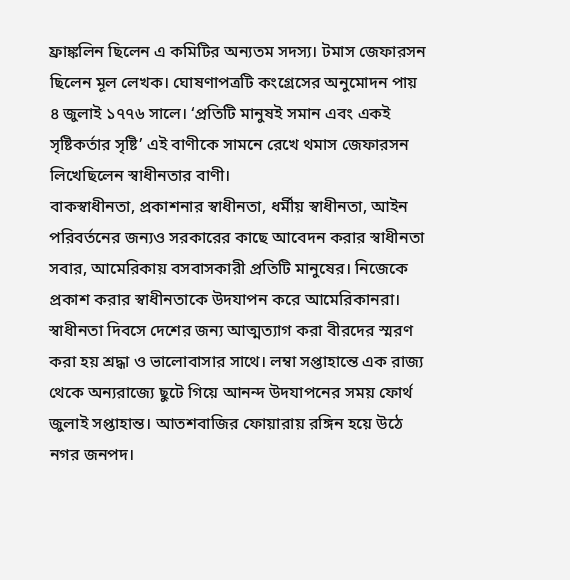ফ্রাঙ্কলিন ছিলেন এ কমিটির অন্যতম সদস্য। টমাস জেফারসন ছিলেন মূল লেখক। ঘোষণাপত্রটি কংগ্রেসের অনুমোদন পায় ৪ জুলাই ১৭৭৬ সালে। ‘প্রতিটি মানুষই সমান এবং একই সৃষ্টিকর্তার সৃষ্টি’ এই বাণীকে সামনে রেখে থমাস জেফারসন লিখেছিলেন স্বাধীনতার বাণী।
বাকস্বাধীনতা, প্রকাশনার স্বাধীনতা, ধর্মীয় স্বাধীনতা, আইন পরিবর্তনের জন্যও সরকারের কাছে আবেদন করার স্বাধীনতা সবার, আমেরিকায় বসবাসকারী প্রতিটি মানুষের। নিজেকে প্রকাশ করার স্বাধীনতাকে উদযাপন করে আমেরিকানরা। স্বাধীনতা দিবসে দেশের জন্য আত্মত্যাগ করা বীরদের স্মরণ করা হয় শ্রদ্ধা ও ভালোবাসার সাথে। লম্বা সপ্তাহান্তে এক রাজ্য থেকে অন্যরাজ্যে ছুটে গিয়ে আনন্দ উদযাপনের সময় ফোর্থ জুলাই সপ্তাহান্ত। আতশবাজির ফোয়ারায় রঙ্গিন হয়ে উঠে নগর জনপদ।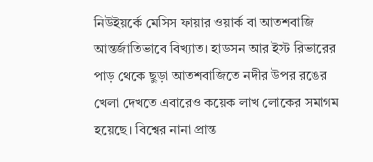নিউইয়র্কে মেসিস ফায়ার ওয়ার্ক বা আতশবাজি আন্তর্জাতিভাবে বিখ্যাত। হাডসন আর ইস্ট রিভারের পাড় থেকে ছুড়া আতশবাজিতে নদীর উপর রঙের খেলা দেখতে এবারেও কয়েক লাখ লোকের সমাগম হয়েছে। বিশ্বের নানা প্রান্ত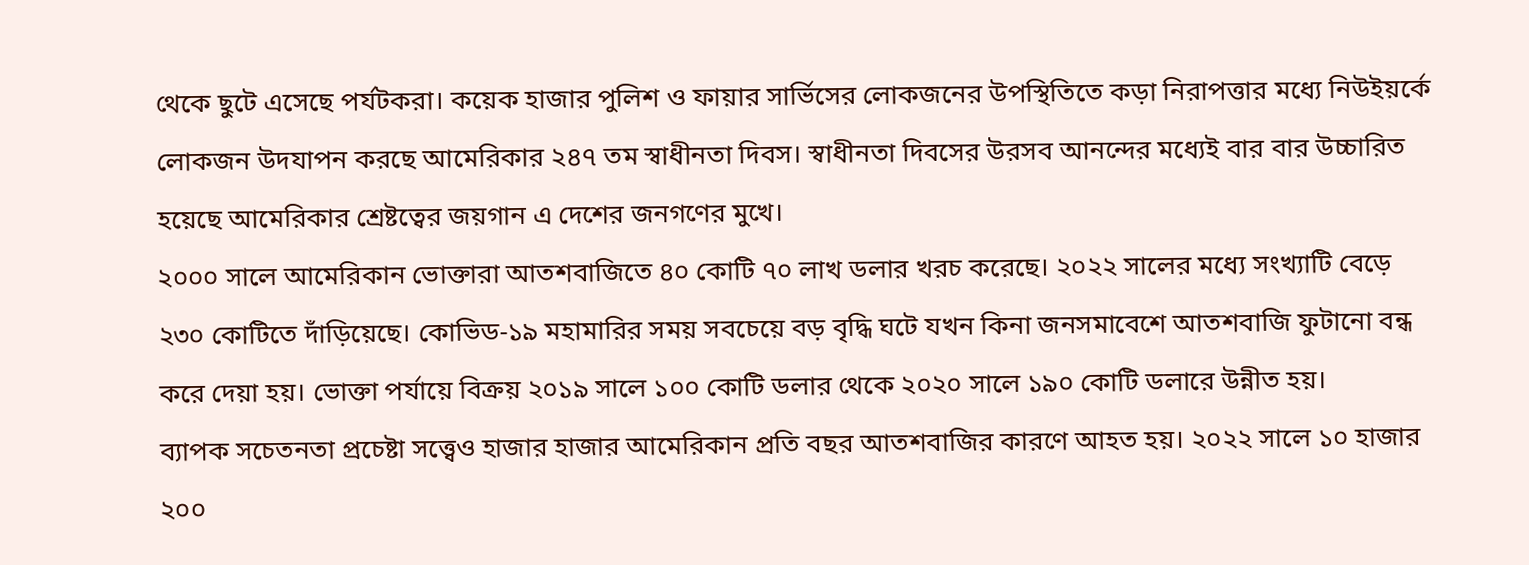থেকে ছুটে এসেছে পর্যটকরা। কয়েক হাজার পুলিশ ও ফায়ার সার্ভিসের লোকজনের উপস্থিতিতে কড়া নিরাপত্তার মধ্যে নিউইয়র্কে লোকজন উদযাপন করছে আমেরিকার ২৪৭ তম স্বাধীনতা দিবস। স্বাধীনতা দিবসের উরসব আনন্দের মধ্যেই বার বার উচ্চারিত হয়েছে আমেরিকার শ্রেষ্টত্বের জয়গান এ দেশের জনগণের মুখে।
২০০০ সালে আমেরিকান ভোক্তারা আতশবাজিতে ৪০ কোটি ৭০ লাখ ডলার খরচ করেছে। ২০২২ সালের মধ্যে সংখ্যাটি বেড়ে ২৩০ কোটিতে দাঁড়িয়েছে। কোভিড-১৯ মহামারির সময় সবচেয়ে বড় বৃদ্ধি ঘটে যখন কিনা জনসমাবেশে আতশবাজি ফুটানো বন্ধ করে দেয়া হয়। ভোক্তা পর্যায়ে বিক্রয় ২০১৯ সালে ১০০ কোটি ডলার থেকে ২০২০ সালে ১৯০ কোটি ডলারে উন্নীত হয়।
ব্যাপক সচেতনতা প্রচেষ্টা সত্ত্বেও হাজার হাজার আমেরিকান প্রতি বছর আতশবাজির কারণে আহত হয়। ২০২২ সালে ১০ হাজার ২০০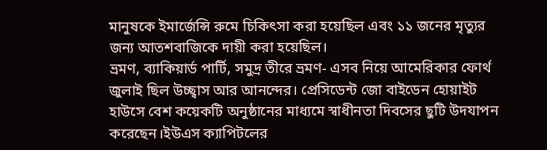মানুষকে ইমার্জেন্সি রুমে চিকিৎসা করা হয়েছিল এবং ১১ জনের মৃত্যুর জন্য আতশবাজিকে দায়ী করা হয়েছিল।
ভ্রমণ, ব্যাকিয়ার্ড পার্টি, সমুদ্র তীরে ভ্রমণ- এসব নিয়ে আমেরিকার ফোর্থ জুলাই ছিল উচ্ছ্বাস আর আনন্দের। প্রেসিডেন্ট জো বাইডেন হোয়াইট হাউসে বেশ কয়েকটি অনুষ্ঠানের মাধ্যমে স্বাধীনতা দিবসের ছুটি উদযাপন করেছেন।ইউএস ক্যাপিটলের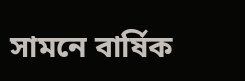সামনে বার্ষিক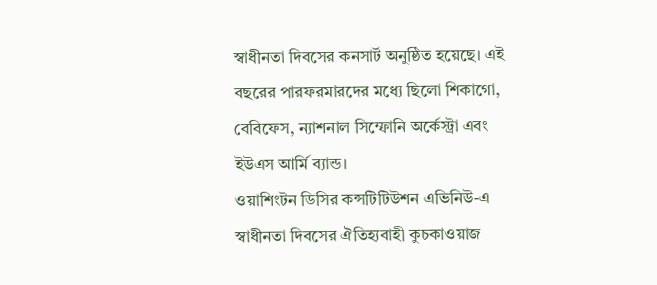স্বাধীনতা দিবসের কনসার্ট অনুষ্ঠিত হয়েছে। এই বছরের পারফরমারদের মধ্যে ছিলো শিকাগো, বেবিফেস, ন্যাশনাল সিম্ফোনি অর্কেস্ট্রা এবং ইউএস আর্মি ব্যান্ড।
ওয়াশিংটন ডিসির কন্সটিটিউশন এভিনিউ-এ স্বাধীনতা দিবসের ঐতিহ্যবাহী কুচকাওয়াজ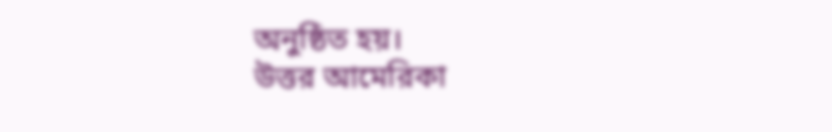অনুষ্ঠিত হয়।
উত্তর আমেরিকা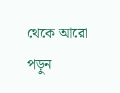থেকে আরো পড়ুন